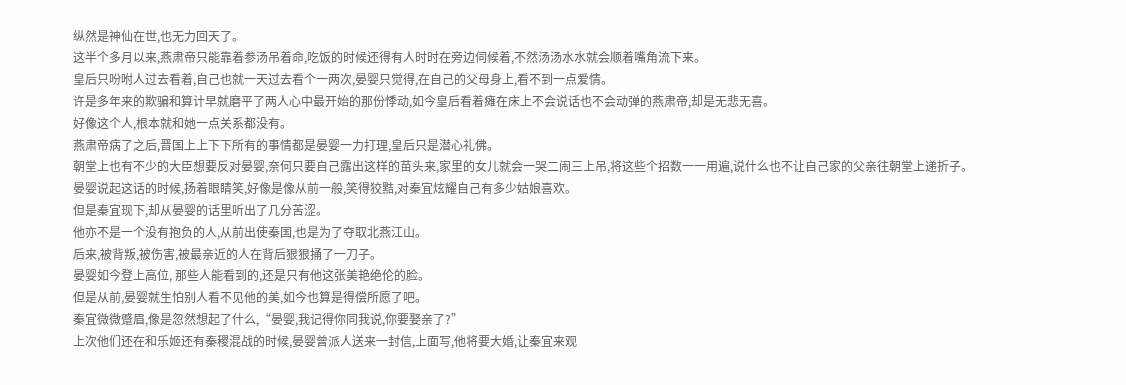纵然是神仙在世,也无力回天了。
这半个多月以来,燕肃帝只能靠着参汤吊着命,吃饭的时候还得有人时时在旁边伺候着,不然汤汤水水就会顺着嘴角流下来。
皇后只吩咐人过去看着,自己也就一天过去看个一两次,晏婴只觉得,在自己的父母身上,看不到一点爱情。
许是多年来的欺骗和算计早就磨平了两人心中最开始的那份悸动,如今皇后看着瘫在床上不会说话也不会动弹的燕肃帝,却是无悲无喜。
好像这个人,根本就和她一点关系都没有。
燕肃帝病了之后,晋国上上下下所有的事情都是晏婴一力打理,皇后只是潜心礼佛。
朝堂上也有不少的大臣想要反对晏婴,奈何只要自己露出这样的苗头来,家里的女儿就会一哭二闹三上吊,将这些个招数一一用遍,说什么也不让自己家的父亲往朝堂上递折子。
晏婴说起这话的时候,扬着眼睛笑,好像是像从前一般,笑得狡黠,对秦宜炫耀自己有多少姑娘喜欢。
但是秦宜现下,却从晏婴的话里听出了几分苦涩。
他亦不是一个没有抱负的人,从前出使秦国,也是为了夺取北燕江山。
后来,被背叛,被伤害,被最亲近的人在背后狠狠捅了一刀子。
晏婴如今登上高位, 那些人能看到的,还是只有他这张美艳绝伦的脸。
但是从前,晏婴就生怕别人看不见他的美,如今也算是得偿所愿了吧。
秦宜微微蹙眉,像是忽然想起了什么,“晏婴,我记得你同我说,你要娶亲了?”
上次他们还在和乐姬还有秦稷混战的时候,晏婴曾派人送来一封信,上面写,他将要大婚,让秦宜来观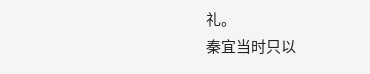礼。
秦宜当时只以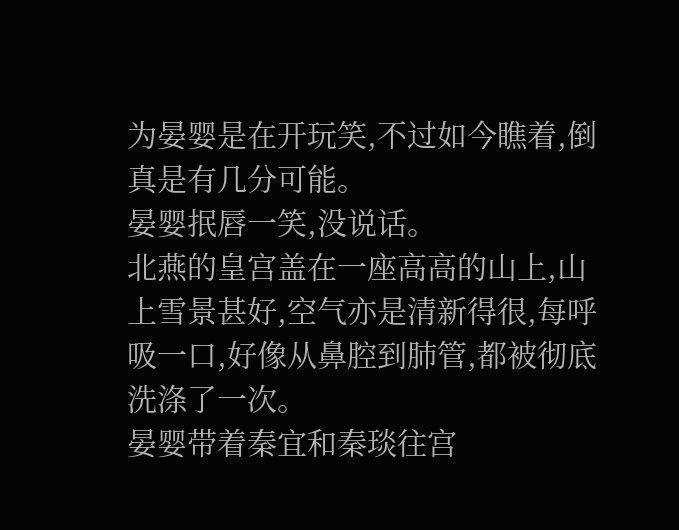为晏婴是在开玩笑,不过如今瞧着,倒真是有几分可能。
晏婴抿唇一笑,没说话。
北燕的皇宫盖在一座高高的山上,山上雪景甚好,空气亦是清新得很,每呼吸一口,好像从鼻腔到肺管,都被彻底洗涤了一次。
晏婴带着秦宜和秦琰往宫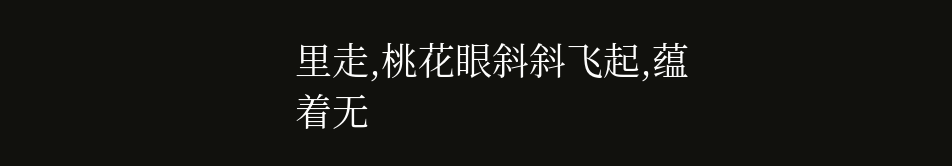里走,桃花眼斜斜飞起,蕴着无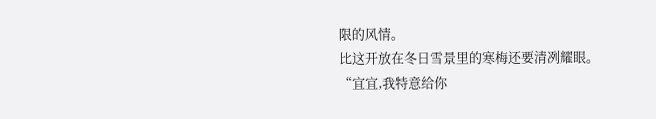限的风情。
比这开放在冬日雪景里的寒梅还要清冽耀眼。
“宜宜,我特意给你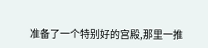准备了一个特别好的宫殿,那里一推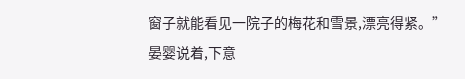窗子就能看见一院子的梅花和雪景,漂亮得紧。”
晏婴说着,下意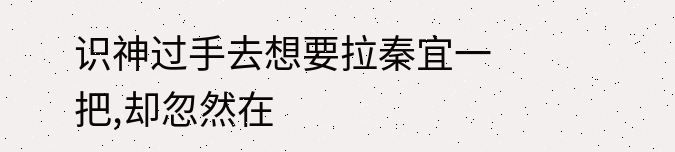识神过手去想要拉秦宜一把,却忽然在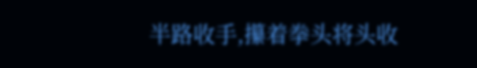半路收手,攥着拳头将头收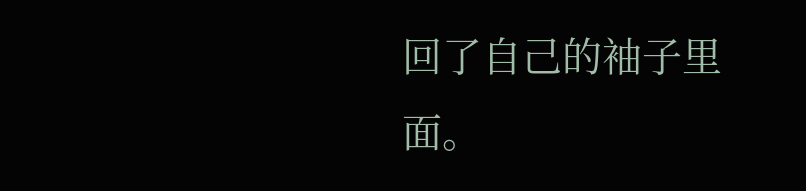回了自己的袖子里面。